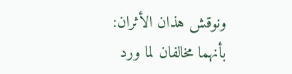ونوقش هذان الأثران: بأنهما مخالفان لما ورد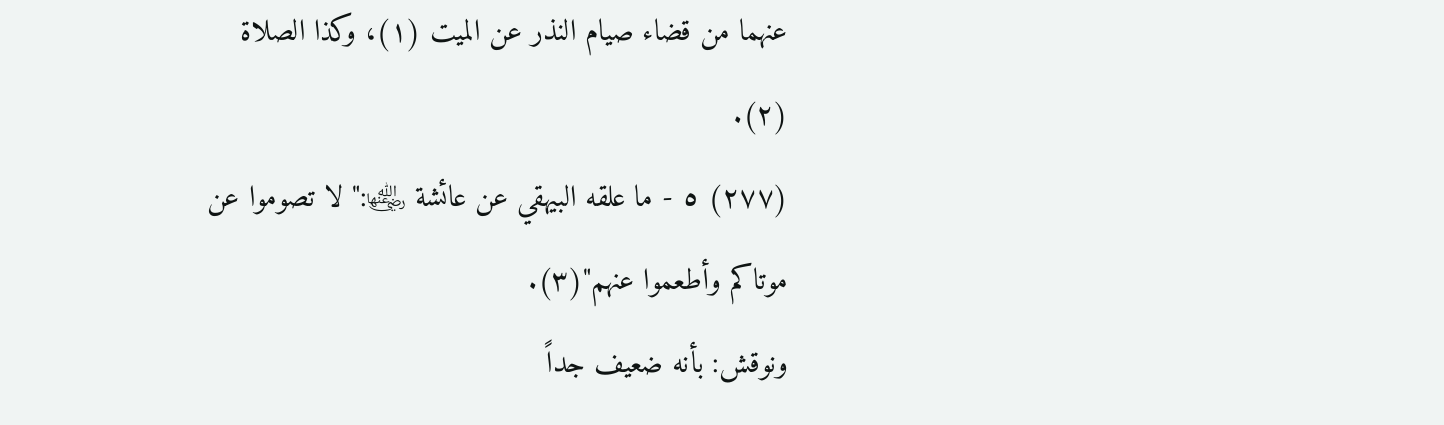عنهما من قضاء صيام النذر عن الميت (١)، وكذا الصلاة (٢).
(٢٧٧) ٥ - ما علقه البيهقي عن عائشة ﵂:" لا تصوموا عن موتاكم وأطعموا عنهم"(٣).
ونوقش: بأنه ضعيف جداً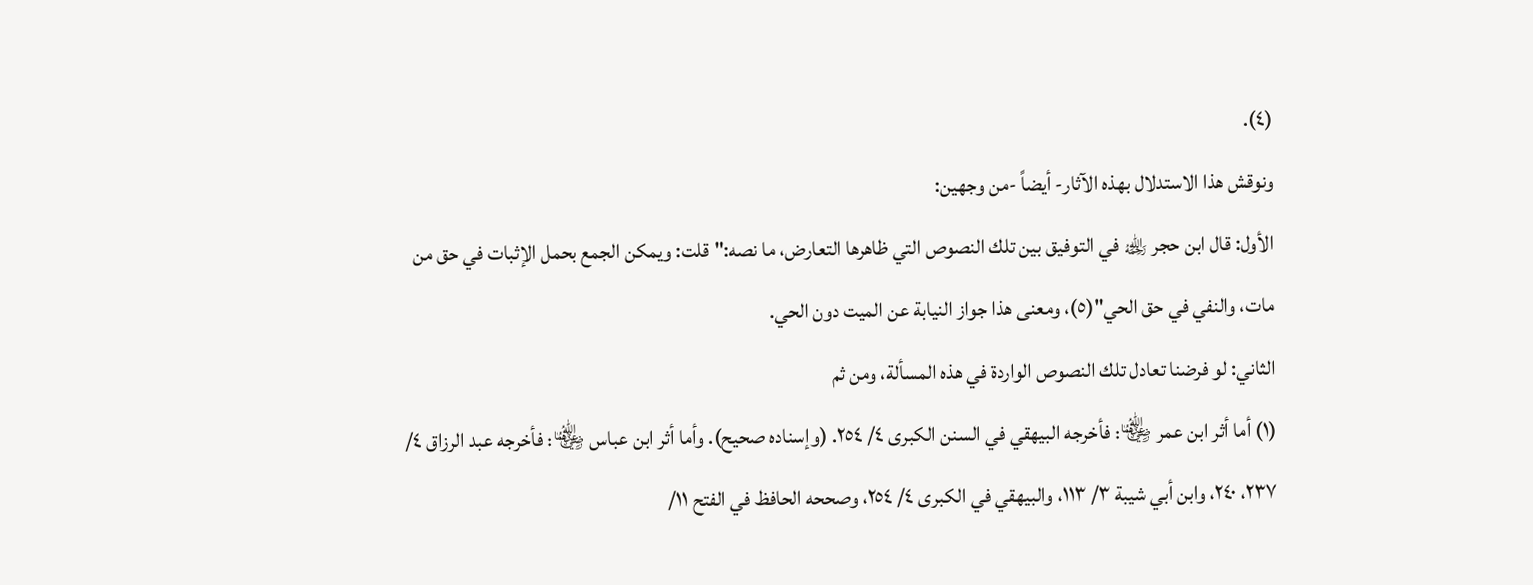(٤).
ونوقش هذا الاستدلال بهذه الآثار- أيضاً -من وجهين:
الأول: قال ابن حجر ﵀ في التوفيق بين تلك النصوص التي ظاهرها التعارض، ما نصه:"قلت: ويمكن الجمع بحمل الإثبات في حق من مات، والنفي في حق الحي"(٥)، ومعنى هذا جواز النيابة عن الميت دون الحي.
الثاني: لو فرضنا تعادل تلك النصوص الواردة في هذه المسألة، ومن ثم
(١) أما أثر ابن عمر ﵄: فأخرجه البيهقي في السنن الكبرى ٤/ ٢٥٤. (وإسناده صحيح). وأما أثر ابن عباس ﵄: فأخرجه عبد الرزاق ٤/ ٢٣٧، ٢٤٠، وابن أبي شيبة ٣/ ١١٣، والبيهقي في الكبرى ٤/ ٢٥٤، وصححه الحافظ في الفتح ١١/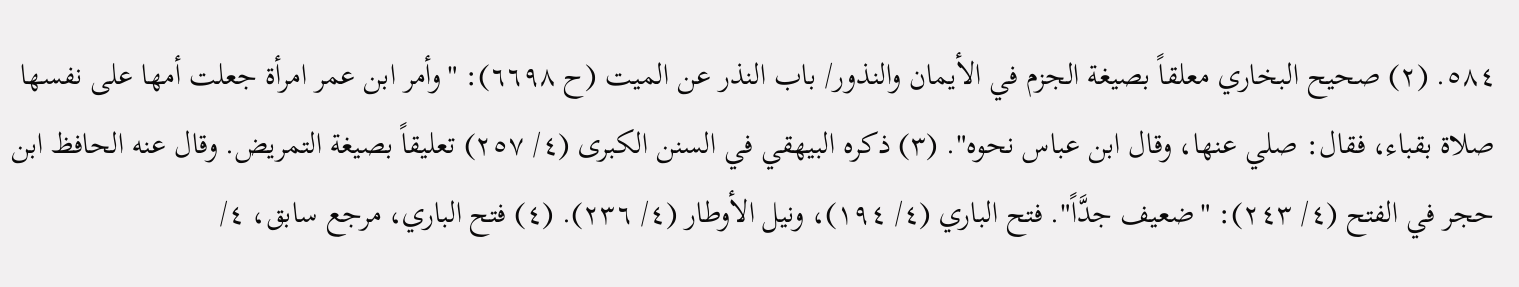٥٨٤. (٢) صحيح البخاري معلقاً بصيغة الجزم في الأيمان والنذور/ باب النذر عن الميت (ح ٦٦٩٨): "وأمر ابن عمر امرأة جعلت أمها على نفسها صلاة بقباء، فقال: صلي عنها، وقال ابن عباس نحوه". (٣) ذكره البيهقي في السنن الكبرى (٤/ ٢٥٧) تعليقاً بصيغة التمريض. وقال عنه الحافظ ابن حجر في الفتح (٤/ ٢٤٣): "ضعيف جدَّاً". فتح الباري (٤/ ١٩٤)، ونيل الأوطار (٤/ ٢٣٦). (٤) فتح الباري، مرجع سابق، ٤/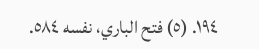١٩٤. (٥) فتح الباري، نفسه ٥٨٤.